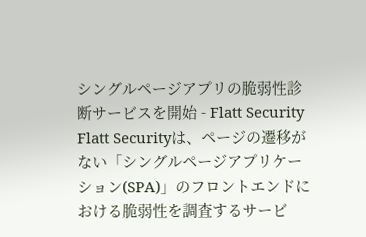シングルページアプリの脆弱性診断サービスを開始 - Flatt Security
Flatt Securityは、ページの遷移がない「シングルページアプリケーション(SPA)」のフロントエンドにおける脆弱性を調査するサービ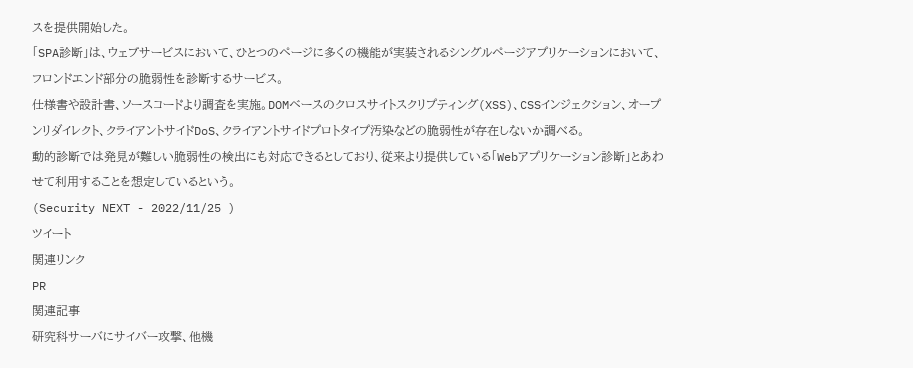スを提供開始した。
「SPA診断」は、ウェブサービスにおいて、ひとつのページに多くの機能が実装されるシングルページアプリケーションにおいて、フロンドエンド部分の脆弱性を診断するサービス。
仕様書や設計書、ソースコードより調査を実施。DOMベースのクロスサイトスクリプティング(XSS)、CSSインジェクション、オープンリダイレクト、クライアントサイドDoS、クライアントサイドプロトタイプ汚染などの脆弱性が存在しないか調べる。
動的診断では発見が難しい脆弱性の検出にも対応できるとしており、従来より提供している「Webアプリケーション診断」とあわせて利用することを想定しているという。
(Security NEXT - 2022/11/25 )
ツイート
関連リンク
PR
関連記事
研究科サーバにサイバー攻撃、他機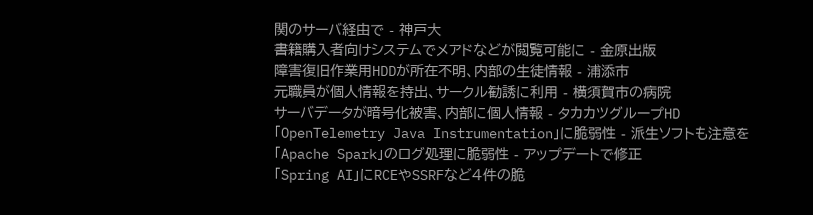関のサーバ経由で - 神戸大
書籍購入者向けシステムでメアドなどが閲覧可能に - 金原出版
障害復旧作業用HDDが所在不明、内部の生徒情報 - 浦添市
元職員が個人情報を持出、サークル勧誘に利用 - 横須賀市の病院
サーバデータが暗号化被害、内部に個人情報 - タカカツグループHD
「OpenTelemetry Java Instrumentation」に脆弱性 - 派生ソフトも注意を
「Apache Spark」のログ処理に脆弱性 - アップデートで修正
「Spring AI」にRCEやSSRFなど4件の脆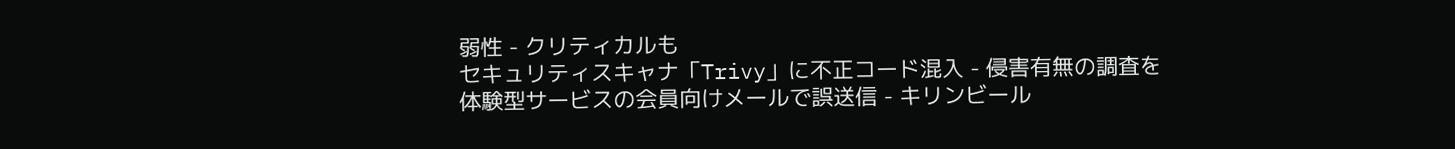弱性 - クリティカルも
セキュリティスキャナ「Trivy」に不正コード混入 - 侵害有無の調査を
体験型サービスの会員向けメールで誤送信 - キリンビール